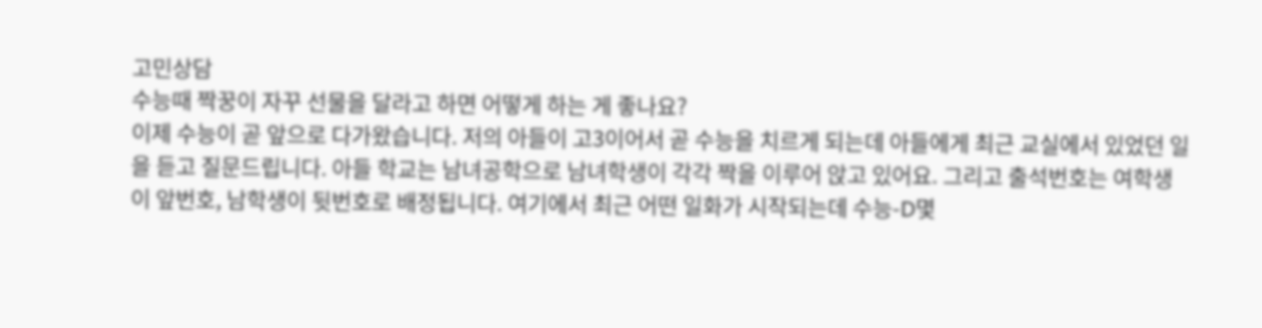고민상담
수능때 짝꿍이 자꾸 선물을 달라고 하면 어떻게 하는 게 좋나요?
이제 수능이 곧 앞으로 다가왔습니다. 저의 아들이 고3이어서 곧 수능을 치르게 되는데 아들에게 최근 교실에서 있었던 일을 듣고 질문드립니다. 아들 학교는 남녀공학으로 남녀학생이 각각 짝을 이루어 앉고 있어요. 그리고 출석번호는 여학생이 앞번호, 남학생이 뒷번호로 배정됩니다. 여기에서 최근 어떤 일화가 시작되는데 수능-D몇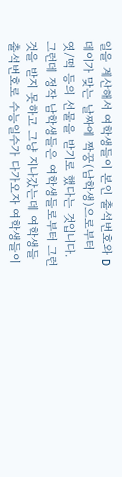일을 계산해서 여학생들이 본인 출석번호와 D데이가 맞는 날짜에 짝꿍(남학생)으로부터 엿/떡 등의 선물을 받기로 했다는 것입니다. 그런데 정작 남학생들은 여학생들로부터 그런 것을 받지 못하고 그냥 지나갔는데 여학생들 출석번호로 수능일수가 다가오자 여학생들이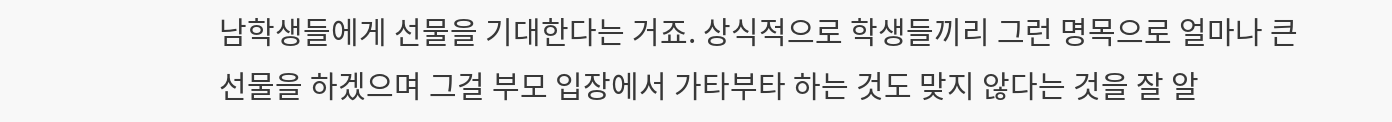남학생들에게 선물을 기대한다는 거죠. 상식적으로 학생들끼리 그런 명목으로 얼마나 큰 선물을 하겠으며 그걸 부모 입장에서 가타부타 하는 것도 맞지 않다는 것을 잘 알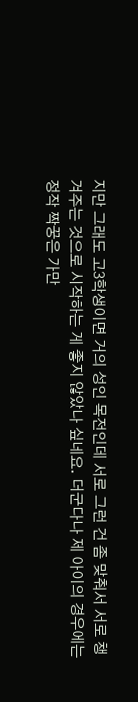지만 그래도 고3학생이면 거의 성인 목전인데 서로 그런 건 좀 맞춰서 서로 챙겨주는 것으로 시작하는 게 좋지 않았나 싶네요. 더군다나 제 아이의 경우에는 정작 짝꿍은 가만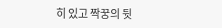히 있고 짝꿍의 뒷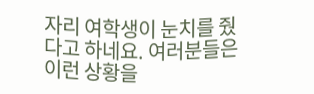자리 여학생이 눈치를 줬다고 하네요. 여러분들은 이런 상황을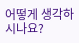어떻게 생각하시나요?